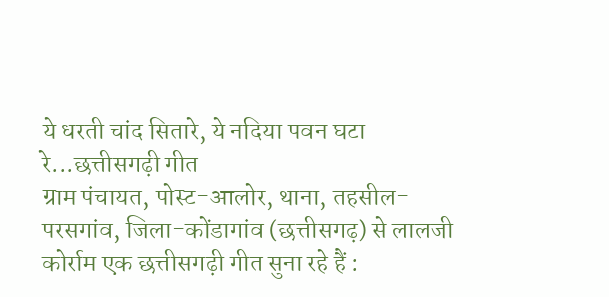ये धरती चांद सितारे, ये नदिया पवन घटा रे...छत्तीसगढ़ी गीत
ग्राम पंचायत, पोस्ट-आलोर, थाना, तहसील-परसगांव, जिला-कोंडागांव (छत्तीसगढ़) से लालजी कोर्राम एक छत्तीसगढ़ी गीत सुना रहे हैं :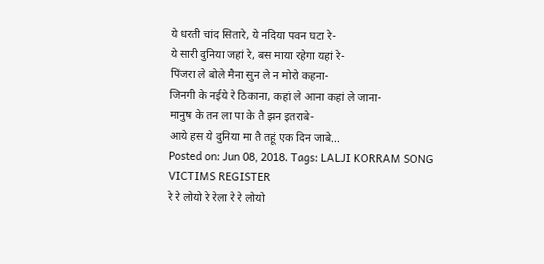ये धरती चांद सितारे, ये नदिया पवन घटा रे-
ये सारी दुनिया जहां रे, बस माया रहेगा यहां रे-
पिंजरा ले बोले मैना सुन ले न मोरो कहना-
जिनगी के नईये रे ठिकाना, कहां ले आना कहां ले जाना-
मानुष के तन ला पा के तै झन इतराबे-
आये हस ये दुनिया मा तै तहूं एक दिन जाबे...
Posted on: Jun 08, 2018. Tags: LALJI KORRAM SONG VICTIMS REGISTER
रे रे लोयो रे रेला रे रे लोयो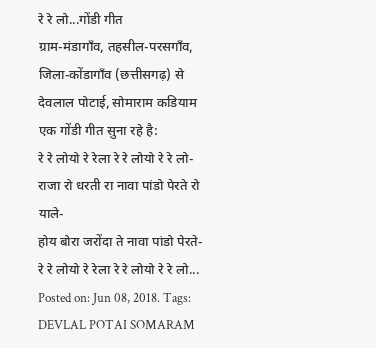रे रे लो...गोंडी गीत
ग्राम-मंडागाँव, तहसील-परसगाँव, जिला-कोंडागाँव (छत्तीसगढ़) से देवलाल पोटाई, सोमाराम कडियाम एक गोंडी गीत सुना रहे है:
रे रे लोयो रे रेला रे रे लोयो रे रे लो-
राजा रो धरती रा नावा पांडो पेरते रो याले-
होय बोरा जरोंदा ते नावा पांडो पेरते-
रे रे लोयो रे रेला रे रे लोयो रे रे लो...
Posted on: Jun 08, 2018. Tags: DEVLAL POTAI SOMARAM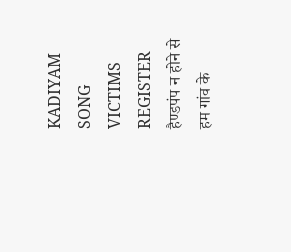KADIYAM SONG VICTIMS REGISTER
हैण्डपंप न होने से हम गांव के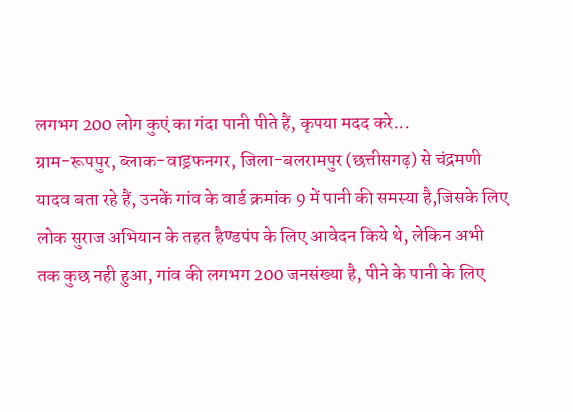लगभग 200 लोग कुएं का गंदा पानी पीते हैं, कृपया मदद करे...
ग्राम-रूपपुर, ब्लाक-वाड्रफनगर, जिला-बलरामपुर (छत्तीसगढ़) से चंद्रमणी यादव बता रहे हैं, उनकें गांव के वार्ड क्रमांक 9 में पानी की समस्या है,जिसके लिए लोक सुराज अभियान के तहत हैण्डपंप के लिए आवेदन किये थे, लेकिन अभी तक कुछ नही हुआ, गांव की लगभग 200 जनसंख्या है, पीने के पानी के लिए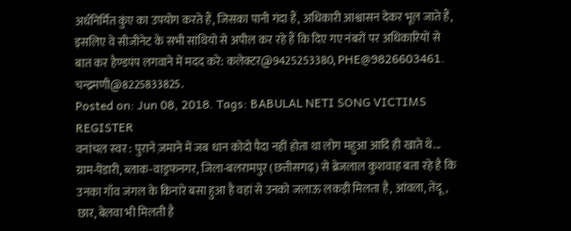अर्धनिर्मित कुंए का उपयोग करते हैं, जिसका पानी गंदा हैं, अधिकारी आश्वासन देकर भूल जाते हैं, इसलिए वे सीजीनेट के सभी सांथियो से अपील कर रहे हैं कि दिए गए नंबरों पर अधिकारियों से बात कर हैण्डपंप लगवाने में मदद करे: कलेक्टर@9425253380, PHE@9826603461. चन्द्रमणी@8225833825.
Posted on: Jun 08, 2018. Tags: BABULAL NETI SONG VICTIMS REGISTER
वनांचल स्वर : पुराने ज़माने में जब धान कोदो पैदा नहीं होता था लोग महुआ आदि ही खाते थे...
ग्राम-पेंडारी, ब्लाक-वाड्रफनगर, जिला-बलरामपुर (छत्तीसगढ़) से ब्रेजलाल कुशवाह बता रहे है कि उनका गाँव जंगल के किनारे बसा हुआ है वहां से उनको जलाऊ लकड़ी मिलता है, आंवला, तेंदू, छार, बेलवा भी मिलती है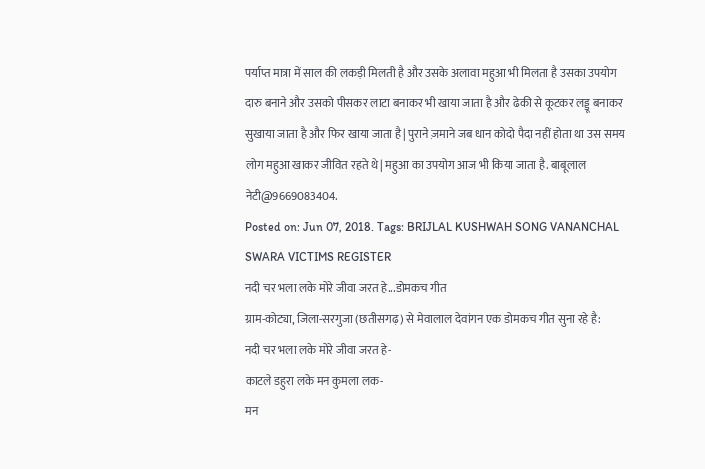पर्याप्त मात्रा में साल की लकड़ी मिलती है और उसके अलावा महुआ भी मिलता है उसका उपयोग दारु बनाने और उसको पीसकर लाटा बनाकर भी खाया जाता है और ढेकी से कूटकर लड्डू बनाकर सुखाया जाता है और फिर खाया जाता है| पुराने ज़माने जब धान कोदो पैदा नहीं होता था उस समय लोग महुआ खाकर जीवित रहते थे| महुआ का उपयोग आज भी किया जाता है. बाबूलाल नेटी@9669083404.
Posted on: Jun 07, 2018. Tags: BRIJLAL KUSHWAH SONG VANANCHAL SWARA VICTIMS REGISTER
नदी चर भला लके मोरे जीवा जरत हे...डोमकच गीत
ग्राम-कोट्या, जिला-सरगुजा (छतीसगढ़) से मेवालाल देवांगन एक डोमकच गीत सुना रहे है:
नदी चर भला लके मोरे जीवा जरत हे-
काटले डहुरा लके मन कुमला लक-
मन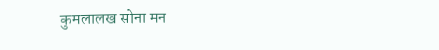कुमलालख सोना मन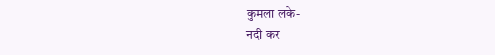कुमला लके-
नदी कर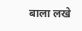बाला लखे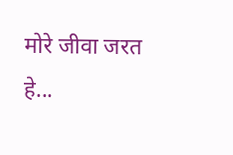मोरे जीवा जरत हे...